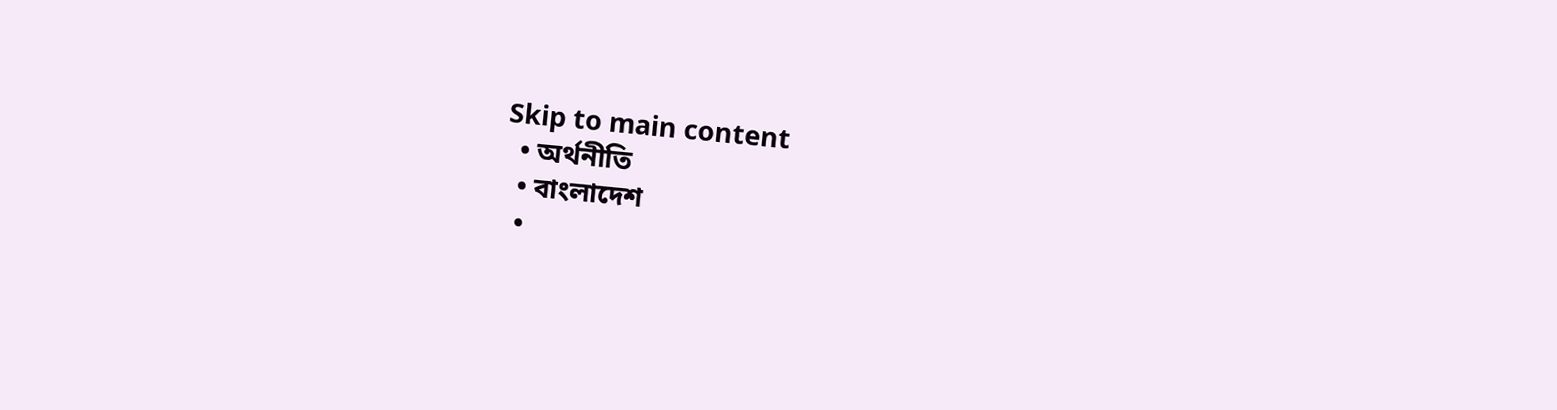Skip to main content
  • অর্থনীতি
  • বাংলাদেশ
  •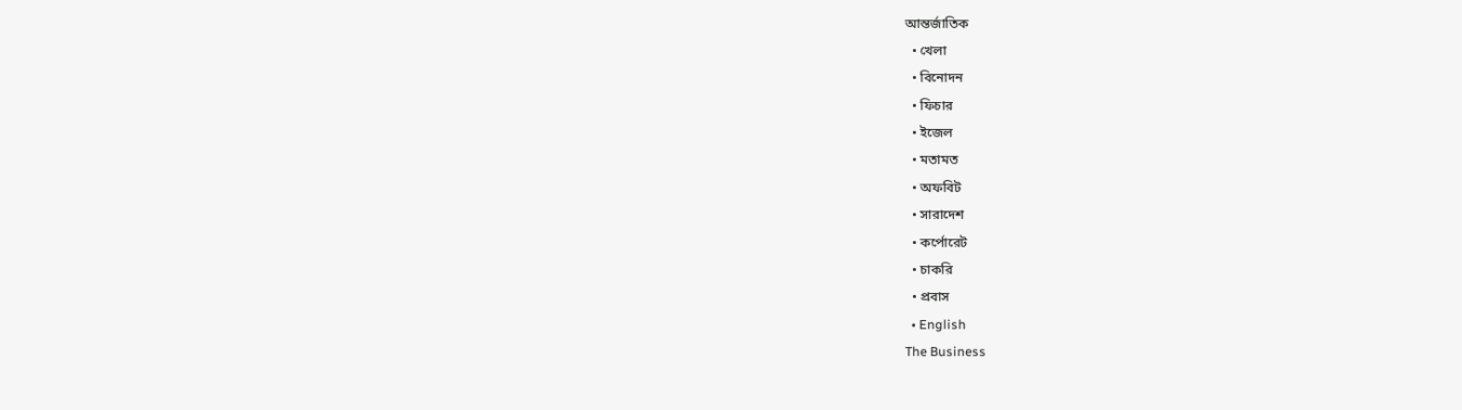আন্তর্জাতিক
  • খেলা
  • বিনোদন
  • ফিচার
  • ইজেল
  • মতামত
  • অফবিট
  • সারাদেশ
  • কর্পোরেট
  • চাকরি
  • প্রবাস
  • English
The Business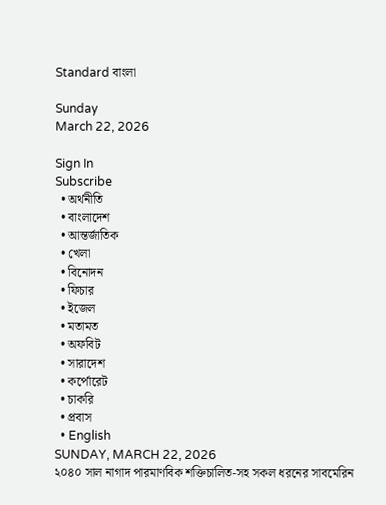Standard বাংলা

Sunday
March 22, 2026

Sign In
Subscribe
  • অর্থনীতি
  • বাংলাদেশ
  • আন্তর্জাতিক
  • খেলা
  • বিনোদন
  • ফিচার
  • ইজেল
  • মতামত
  • অফবিট
  • সারাদেশ
  • কর্পোরেট
  • চাকরি
  • প্রবাস
  • English
SUNDAY, MARCH 22, 2026
২০৪০ সাল নাগাদ পারমাণবিক শক্তিচালিত-সহ সকল ধরনের সাবমেরিন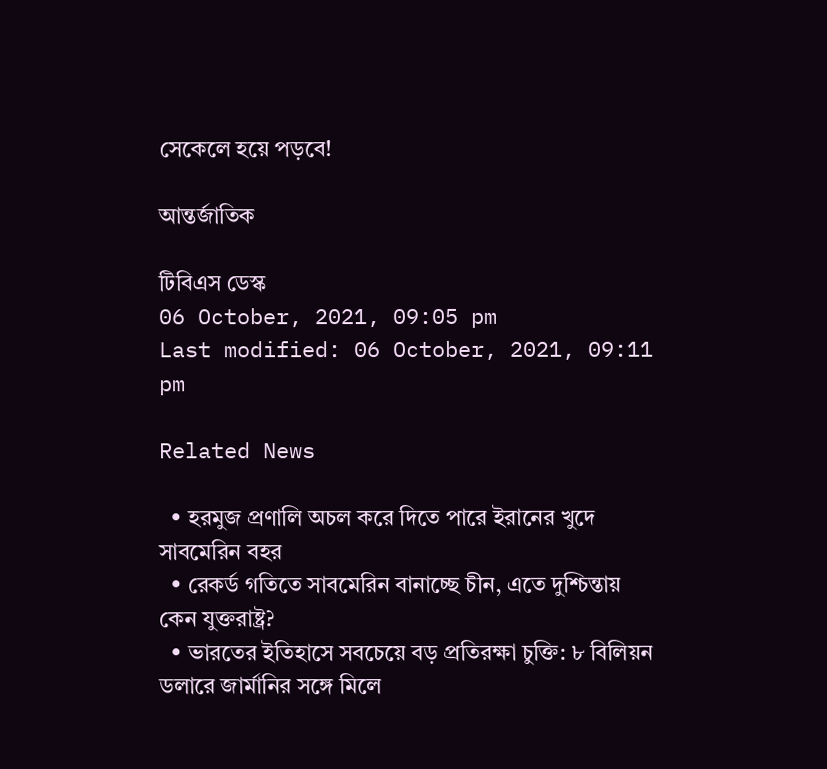সেকেলে হয়ে পড়বে!

আন্তর্জাতিক

টিবিএস ডেস্ক
06 October, 2021, 09:05 pm
Last modified: 06 October, 2021, 09:11 pm

Related News

  • হরমুজ প্রণালি অচল করে দিতে পারে ইরানের খুদে সাবমেরিন বহর
  • রেকর্ড গতিতে সাবমেরিন বানাচ্ছে চীন, এতে দুশ্চিন্তায় কেন যুক্তরাষ্ট্র?
  • ভারতের ইতিহাসে সবচেয়ে বড় প্রতিরক্ষা চুক্তি: ৮ বিলিয়ন ডলারে জার্মানির সঙ্গে মিলে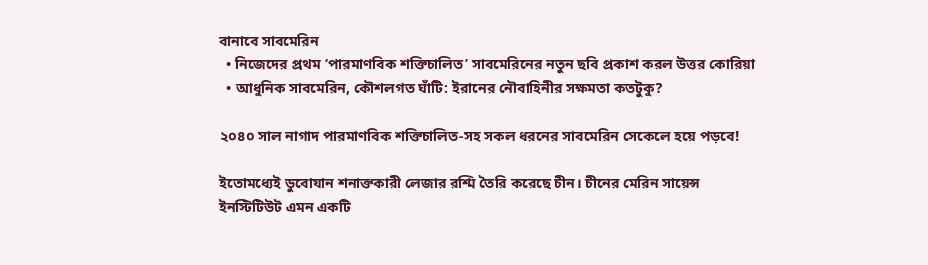বানাবে সাবমেরিন
  • নিজেদের প্রথম ‘পারমাণবিক শক্তিচালিত’ সাবমেরিনের নতুন ছবি প্রকাশ করল উত্তর কোরিয়া
  • আধুনিক সাবমেরিন, কৌশলগত ঘাঁটি: ইরানের নৌবাহিনীর সক্ষমতা কতটুকু?

২০৪০ সাল নাগাদ পারমাণবিক শক্তিচালিত-সহ সকল ধরনের সাবমেরিন সেকেলে হয়ে পড়বে!

ইতোমধ্যেই ডুবোযান শনাক্তকারী লেজার রশ্মি তৈরি করেছে চীন। চীনের মেরিন সায়েন্স ইনস্টিটিউট এমন একটি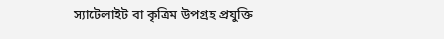স্যাটেলাইট বা কৃত্রিম উপগ্রহ প্রযুক্তি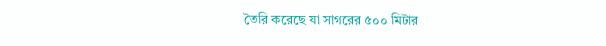তৈরি করেছে যা সাগরের ৫০০ মিটার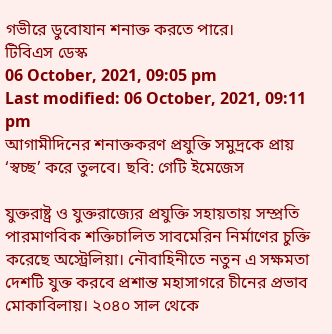গভীরে ডুবোযান শনাক্ত করতে পারে।
টিবিএস ডেস্ক
06 October, 2021, 09:05 pm
Last modified: 06 October, 2021, 09:11 pm
আগামীদিনের শনাক্তকরণ প্রযুক্তি সমুদ্রকে প্রায় ‘স্বচ্ছ’ করে তুলবে। ছবি: গেটি ইমেজেস

যুক্তরাষ্ট্র ও যুক্তরাজ্যের প্রযুক্তি সহায়তায় সম্প্রতি পারমাণবিক শক্তিচালিত সাবমেরিন নির্মাণের চুক্তি করেছে অস্ট্রেলিয়া। নৌবাহিনীতে নতুন এ সক্ষমতা দেশটি যুক্ত করবে প্রশান্ত মহাসাগরে চীনের প্রভাব মোকাবিলায়। ২০৪০ সাল থেকে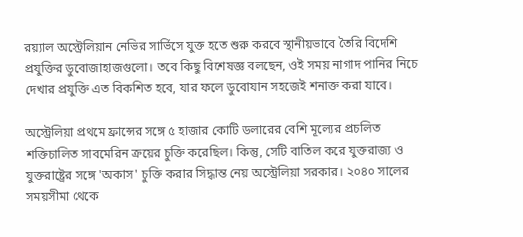রয়্যাল অস্ট্রেলিয়ান নেভির সার্ভিসে যুক্ত হতে শুরু করবে স্থানীয়ভাবে তৈরি বিদেশি প্রযুক্তির ডুবোজাহাজগুলো। তবে কিছু বিশেষজ্ঞ বলছেন, ওই সময় নাগাদ পানির নিচে দেখার প্রযুক্তি এত বিকশিত হবে, যার ফলে ডুবোযান সহজেই শনাক্ত করা যাবে।

অস্ট্রেলিয়া প্রথমে ফ্রান্সের সঙ্গে ৫ হাজার কোটি ডলারের বেশি মূল্যের প্রচলিত শক্তিচালিত সাবমেরিন ক্রয়ের চুক্তি করেছিল। কিন্তু, সেটি বাতিল করে যুক্তরাজ্য ও যুক্তরাষ্ট্রের সঙ্গে 'অকাস' চুক্তি করার সিদ্ধান্ত নেয় অস্ট্রেলিয়া সরকার। ২০৪০ সালের সময়সীমা থেকে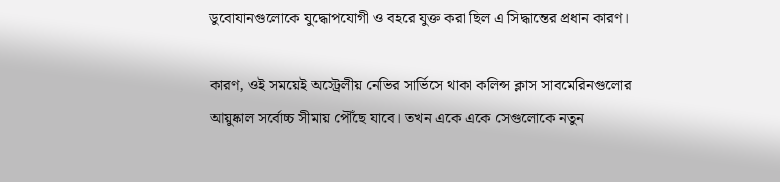ডুবোযানগুলোকে যুদ্ধোপযোগী ও বহরে যুক্ত করা ছিল এ সিদ্ধান্তের প্রধান কারণ।

কারণ, ওই সময়েই অস্ট্রেলীয় নেভির সার্ভিসে থাকা কলিন্স ক্লাস সাবমেরিনগুলোর আয়ুষ্কাল সর্বোচ্চ সীমায় পৌঁছে যাবে। তখন একে একে সেগুলোকে নতুন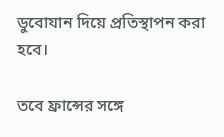ডুবোযান দিয়ে প্রতিস্থাপন করা হবে।

তবে ফ্রান্সের সঙ্গে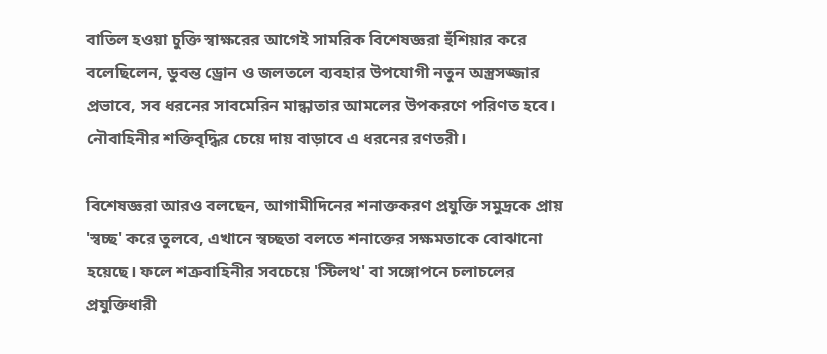বাতিল হওয়া চুক্তি স্বাক্ষরের আগেই সামরিক বিশেষজ্ঞরা হুঁশিয়ার করে বলেছিলেন, ডুবন্ত ড্রোন ও জলতলে ব্যবহার উপযোগী নতুন অস্ত্রসজ্জার প্রভাবে, সব ধরনের সাবমেরিন মান্ধাতার আমলের উপকরণে পরিণত হবে। নৌবাহিনীর শক্তিবৃদ্ধির চেয়ে দায় বাড়াবে এ ধরনের রণতরী।

বিশেষজ্ঞরা আরও বলছেন, আগামীদিনের শনাক্তকরণ প্রযুক্তি সমুদ্রকে প্রায় 'স্বচ্ছ' করে তুলবে, এখানে স্বচ্ছতা বলতে শনাক্তের সক্ষমতাকে বোঝানো হয়েছে। ফলে শত্রুবাহিনীর সবচেয়ে 'স্টিলথ' বা সঙ্গোপনে চলাচলের প্রযুক্তিধারী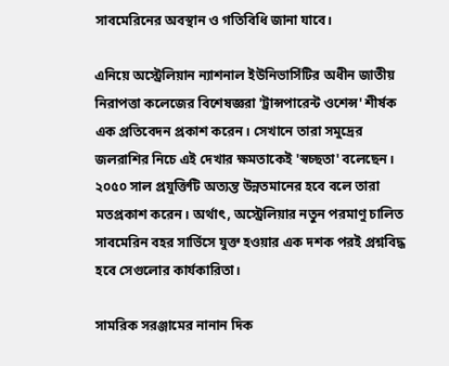সাবমেরিনের অবস্থান ও গতিবিধি জানা যাবে।

এনিয়ে অস্ট্রেলিয়ান ন্যাশনাল ইউনিভার্সিটির অধীন জাতীয় নিরাপত্তা কলেজের বিশেষজ্ঞরা 'ট্রান্সপারেন্ট ওশেন্স' শীর্ষক এক প্রতিবেদন প্রকাশ করেন। সেখানে তারা সমুদ্রের জলরাশির নিচে এই দেখার ক্ষমতাকেই 'স্বচ্ছতা' বলেছেন। ২০৫০ সাল প্রযুক্তিটি অত্যন্ত উন্নতমানের হবে বলে তারা মতপ্রকাশ করেন। অর্থাৎ, অস্ট্রেলিয়ার নতুন পরমাণু চালিত সাবমেরিন বহর সার্ভিসে যুক্ত হওয়ার এক দশক পরই প্রশ্নবিদ্ধ হবে সেগুলোর কার্যকারিতা।

সামরিক সরঞ্জামের নানান দিক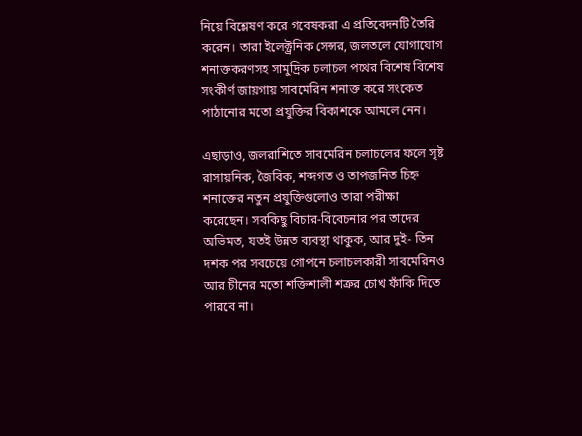নিয়ে বিশ্লেষণ করে গবেষকরা এ প্রতিবেদনটি তৈরি করেন। তারা ইলেক্ট্রনিক সেন্সর, জলতলে যোগাযোগ শনাক্তকরণসহ সামুদ্রিক চলাচল পথের বিশেষ বিশেষ সংকীর্ণ জায়গায় সাবমেরিন শনাক্ত করে সংকেত পাঠানোর মতো প্রযুক্তির বিকাশকে আমলে নেন।

এছাড়াও, জলরাশিতে সাবমেরিন চলাচলের ফলে সৃষ্ট রাসায়নিক, জৈবিক, শব্দগত ও তাপজনিত চিহ্ন শনাক্তের নতুন প্রযুক্তিগুলোও তারা পরীক্ষা করেছেন। সবকিছু বিচার-বিবেচনার পর তাদের অভিমত, যতই উন্নত ব্যবস্থা থাকুক, আর দুই- তিন দশক পর সবচেয়ে গোপনে চলাচলকারী সাবমেরিনও আর চীনের মতো শক্তিশালী শত্রুর চোখ ফাঁকি দিতে পারবে না।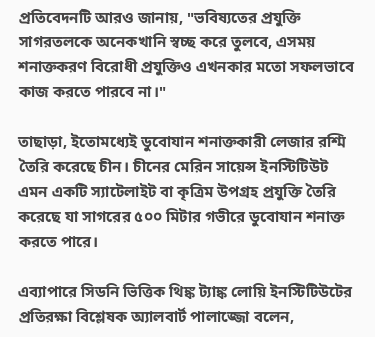প্রতিবেদনটি আরও জানায়, "ভবিষ্যতের প্রযুক্তি সাগরতলকে অনেকখানি স্বচ্ছ করে তুলবে, এসময় শনাক্তকরণ বিরোধী প্রযুক্তিও এখনকার মতো সফলভাবে কাজ করতে পারবে না।"

তাছাড়া, ইতোমধ্যেই ডুবোযান শনাক্তকারী লেজার রশ্মি তৈরি করেছে চীন। চীনের মেরিন সায়েন্স ইনস্টিটিউট এমন একটি স্যাটেলাইট বা কৃত্রিম উপগ্রহ প্রযুক্তি তৈরি করেছে যা সাগরের ৫০০ মিটার গভীরে ডুবোযান শনাক্ত করতে পারে।

এব্যাপারে সিডনি ভিত্তিক থিঙ্ক ট্যাঙ্ক লোয়ি ইনস্টিটিউটের প্রতিরক্ষা বিশ্লেষক অ্যালবার্ট পালাজ্জো বলেন,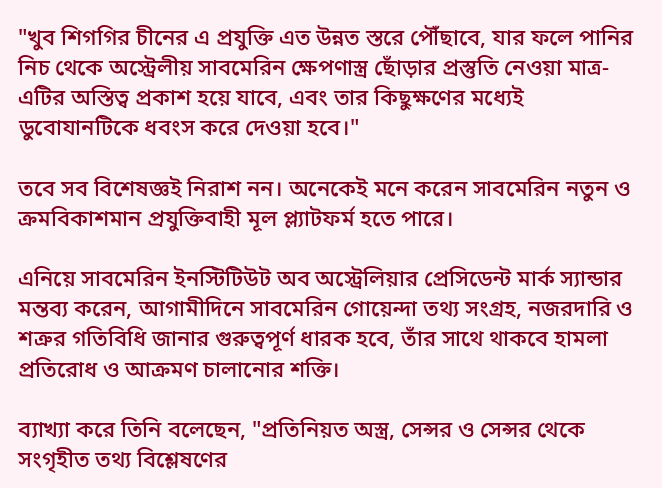"খুব শিগগির চীনের এ প্রযুক্তি এত উন্নত স্তরে পৌঁছাবে, যার ফলে পানির নিচ থেকে অস্ট্রেলীয় সাবমেরিন ক্ষেপণাস্ত্র ছোঁড়ার প্রস্তুতি নেওয়া মাত্র- এটির অস্তিত্ব প্রকাশ হয়ে যাবে, এবং তার কিছুক্ষণের মধ্যেই ডুবোযানটিকে ধবংস করে দেওয়া হবে।"

তবে সব বিশেষজ্ঞই নিরাশ নন। অনেকেই মনে করেন সাবমেরিন নতুন ও ক্রমবিকাশমান প্রযুক্তিবাহী মূল প্ল্যাটফর্ম হতে পারে।

এনিয়ে সাবমেরিন ইনস্টিটিউট অব অস্ট্রেলিয়ার প্রেসিডেন্ট মার্ক স্যান্ডার মন্তব্য করেন, আগামীদিনে সাবমেরিন গোয়েন্দা তথ্য সংগ্রহ, নজরদারি ও শত্রুর গতিবিধি জানার গুরুত্বপূর্ণ ধারক হবে, তাঁর সাথে থাকবে হামলা প্রতিরোধ ও আক্রমণ চালানোর শক্তি।

ব্যাখ্যা করে তিনি বলেছেন, "প্রতিনিয়ত অস্ত্র, সেন্সর ও সেন্সর থেকে সংগৃহীত তথ্য বিশ্লেষণের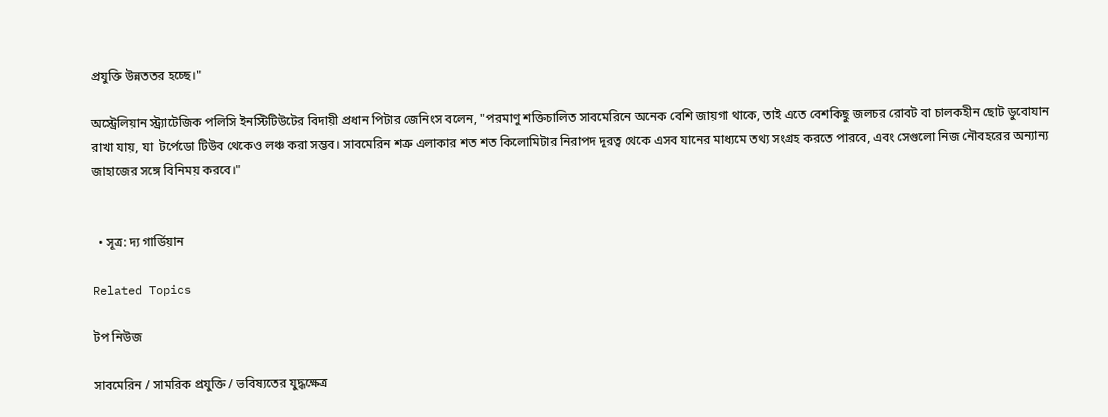প্রযুক্তি উন্নততর হচ্ছে।"

অস্ট্রেলিয়ান স্ট্র্যাটেজিক পলিসি ইনস্টিটিউটের বিদায়ী প্রধান পিটার জেনিংস বলেন, "পরমাণু শক্তিচালিত সাবমেরিনে অনেক বেশি জায়গা থাকে, তাই এতে বেশকিছু জলচর রোবট বা চালকহীন ছোট ডুবোযান রাখা যায়, যা  টর্পেডো টিউব থেকেও লঞ্চ করা সম্ভব। সাবমেরিন শত্রু এলাকার শত শত কিলোমিটার নিরাপদ দূরত্ব থেকে এসব যানের মাধ্যমে তথ্য সংগ্রহ করতে পারবে, এবং সেগুলো নিজ নৌবহরের অন্যান্য জাহাজের সঙ্গে বিনিময় করবে।"


  • সূত্র: দ্য গার্ডিয়ান

Related Topics

টপ নিউজ

সাবমেরিন / সামরিক প্রযুক্তি / ভবিষ্যতের যুদ্ধক্ষেত্র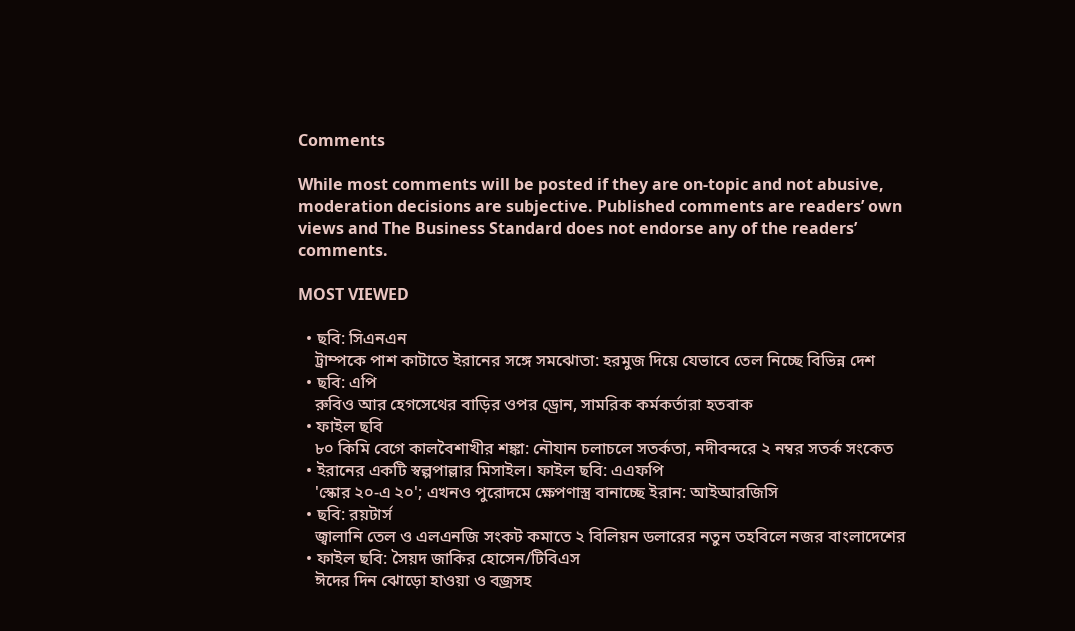Comments

While most comments will be posted if they are on-topic and not abusive, moderation decisions are subjective. Published comments are readers’ own views and The Business Standard does not endorse any of the readers’ comments.

MOST VIEWED

  • ছবি: সিএনএন
    ট্রাম্পকে পাশ কাটাতে ইরানের সঙ্গে সমঝোতা: হরমুজ দিয়ে যেভাবে তেল নিচ্ছে বিভিন্ন দেশ
  • ছবি: এপি
    রুবিও আর হেগসেথের বাড়ির ওপর ড্রোন, সামরিক কর্মকর্তারা হতবাক
  • ফাইল ছবি
    ৮০ কিমি বেগে কালবৈশাখীর শঙ্কা: নৌযান চলাচলে সতর্কতা, নদীবন্দরে ২ নম্বর সতর্ক সংকেত
  • ইরানের একটি স্বল্পপাল্লার মিসাইল। ফাইল ছবি: এএফপি
    'স্কোর ২০-এ ২০'; এখনও পুরোদমে ক্ষেপণাস্ত্র বানাচ্ছে ইরান: আইআরজিসি
  • ছবি: রয়টার্স
    জ্বালানি তেল ও এলএনজি সংকট কমাতে ২ বিলিয়ন ডলারের নতুন তহবিলে নজর বাংলাদেশের
  • ফাইল ছবি: সৈয়দ জাকির হোসেন/টিবিএস
    ঈদের দিন ঝোড়ো হাওয়া ও বজ্রসহ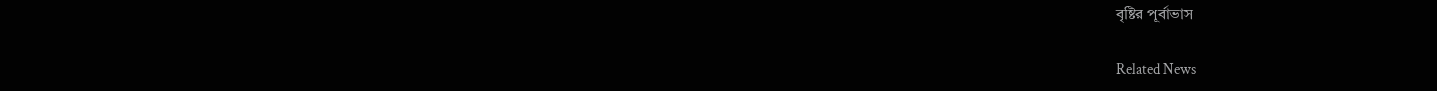বৃষ্টির পূর্বাভাস

Related News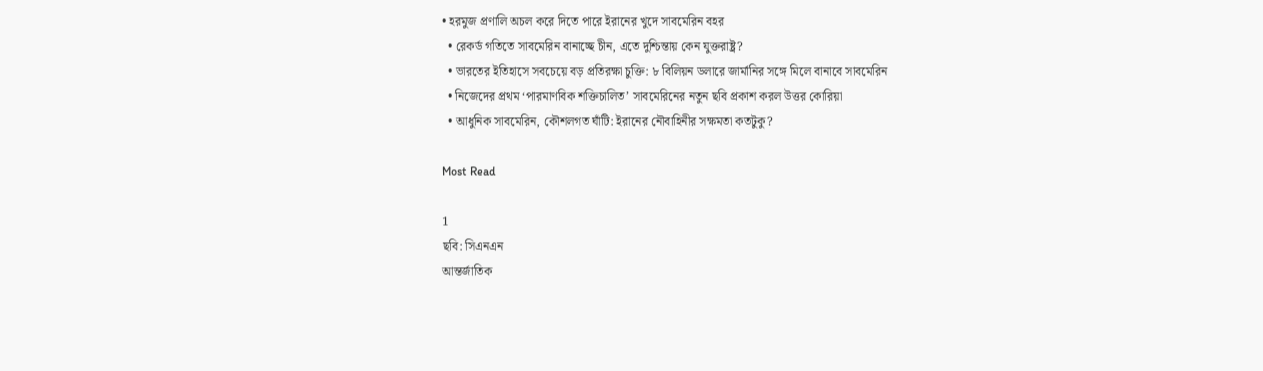• হরমুজ প্রণালি অচল করে দিতে পারে ইরানের খুদে সাবমেরিন বহর
  • রেকর্ড গতিতে সাবমেরিন বানাচ্ছে চীন, এতে দুশ্চিন্তায় কেন যুক্তরাষ্ট্র?
  • ভারতের ইতিহাসে সবচেয়ে বড় প্রতিরক্ষা চুক্তি: ৮ বিলিয়ন ডলারে জার্মানির সঙ্গে মিলে বানাবে সাবমেরিন
  • নিজেদের প্রথম ‘পারমাণবিক শক্তিচালিত’ সাবমেরিনের নতুন ছবি প্রকাশ করল উত্তর কোরিয়া
  • আধুনিক সাবমেরিন, কৌশলগত ঘাঁটি: ইরানের নৌবাহিনীর সক্ষমতা কতটুকু?

Most Read

1
ছবি: সিএনএন
আন্তর্জাতিক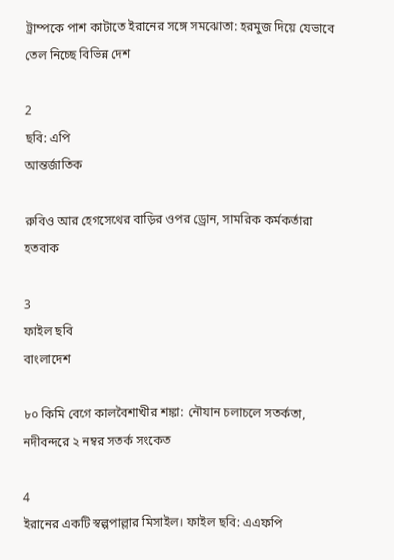ট্রাম্পকে পাশ কাটাতে ইরানের সঙ্গে সমঝোতা: হরমুজ দিয়ে যেভাবে তেল নিচ্ছে বিভিন্ন দেশ

2
ছবি: এপি
আন্তর্জাতিক

রুবিও আর হেগসেথের বাড়ির ওপর ড্রোন, সামরিক কর্মকর্তারা হতবাক

3
ফাইল ছবি
বাংলাদেশ

৮০ কিমি বেগে কালবৈশাখীর শঙ্কা: নৌযান চলাচলে সতর্কতা, নদীবন্দরে ২ নম্বর সতর্ক সংকেত

4
ইরানের একটি স্বল্পপাল্লার মিসাইল। ফাইল ছবি: এএফপি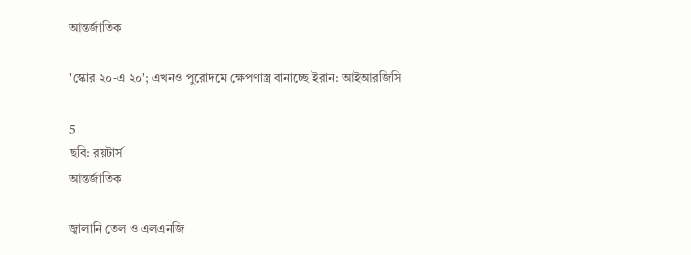আন্তর্জাতিক

'স্কোর ২০-এ ২০'; এখনও পুরোদমে ক্ষেপণাস্ত্র বানাচ্ছে ইরান: আইআরজিসি

5
ছবি: রয়টার্স
আন্তর্জাতিক

জ্বালানি তেল ও এলএনজি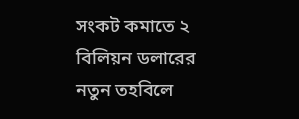সংকট কমাতে ২ বিলিয়ন ডলারের নতুন তহবিলে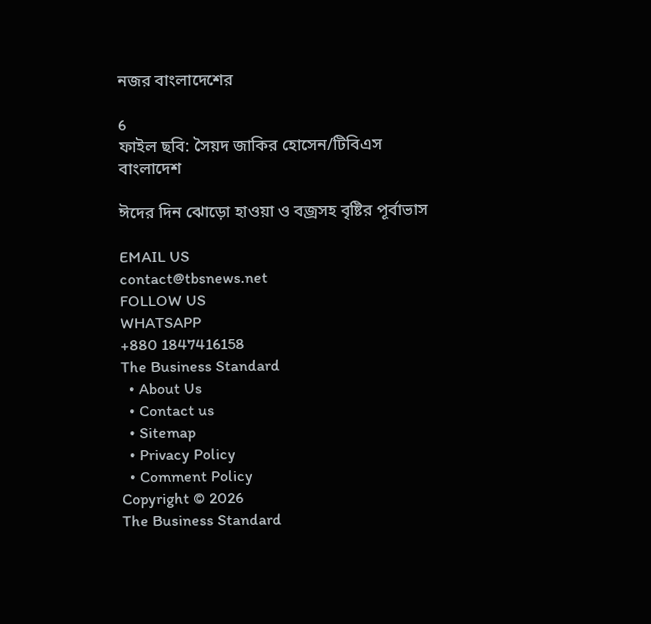নজর বাংলাদেশের

6
ফাইল ছবি: সৈয়দ জাকির হোসেন/টিবিএস
বাংলাদেশ

ঈদের দিন ঝোড়ো হাওয়া ও বজ্রসহ বৃষ্টির পূর্বাভাস

EMAIL US
contact@tbsnews.net
FOLLOW US
WHATSAPP
+880 1847416158
The Business Standard
  • About Us
  • Contact us
  • Sitemap
  • Privacy Policy
  • Comment Policy
Copyright © 2026
The Business Standard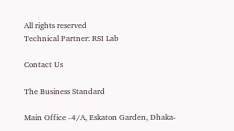All rights reserved
Technical Partner: RSI Lab

Contact Us

The Business Standard

Main Office -4/A, Eskaton Garden, Dhaka-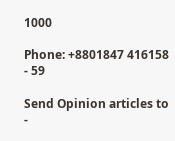1000

Phone: +8801847 416158 - 59

Send Opinion articles to -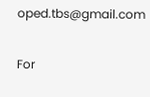oped.tbs@gmail.com

For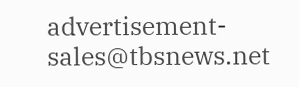advertisement- sales@tbsnews.net